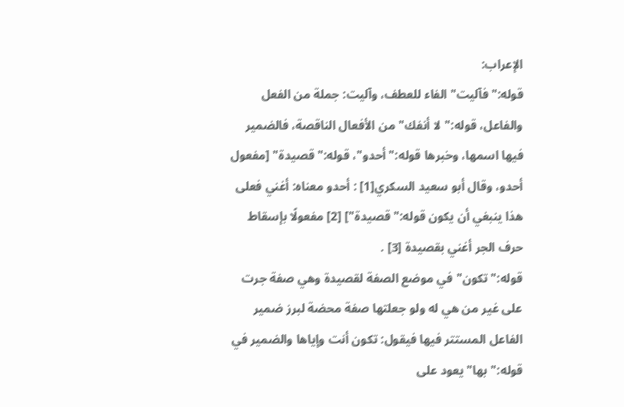الإعراب:
قوله:"فآليت"الفاء للعطف، وآليت: جملة من الفعل والفاعل، قوله:"لا أنفك"من الأفعال الناقصة، فالضمير فيها اسمها، وخبرها قوله:"أحدو"، قوله:"قصيدة" [مفعول أحدو، وقال أبو سعيد السكري[1] : أحدو معناه: أغني فعلى هذا ينبغي أن يكون قوله:"قصيدة"] [2] مفعولًا بإسقاط حرف الجر أغني بقصيدة [3] .
قوله:"تكون"في موضع الصفة لقصيدة وهي صفة جرت على غير من هي له ولو جعلتها صفة محضة لبرز ضمير الفاعل المستتر فيها فيقول: تكون أنت وإياها والضمير في قوله:"بها"يعود على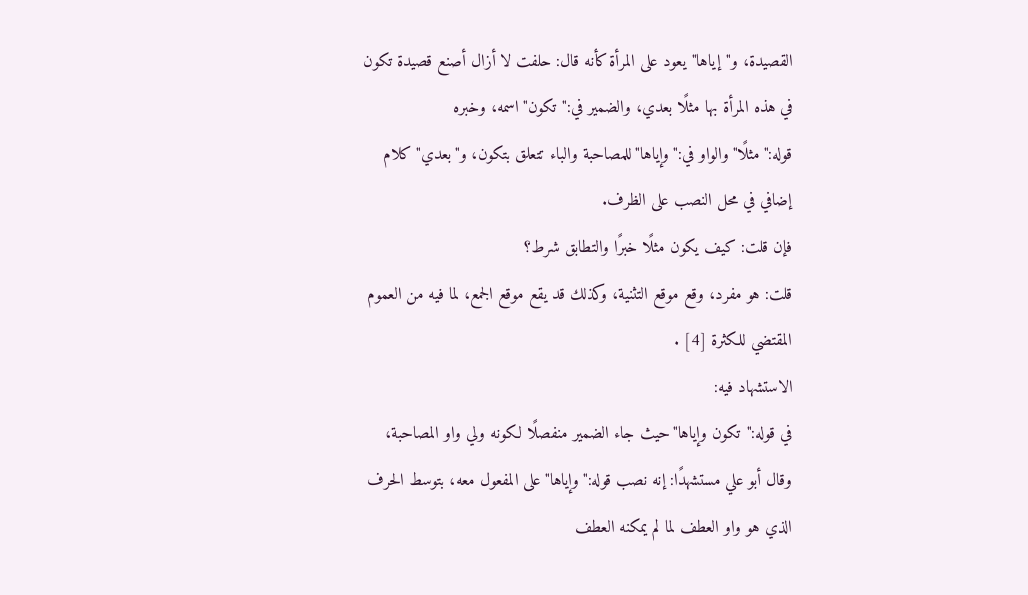القصيدة، و"إياها"يعود على المرأة كأنه قال: حلفت لا أزال أصنع قصيدة تكون في هذه المرأة بها مثلًا بعدي، والضمير في:"تكون"اسمه، وخبره قوله:"مثلًا"والواو في:"وإياها"للمصاحبة والباء تتعلق بتكون، و"بعدي"كلام إضافي في محل النصب على الظرف.
فإن قلت: كيف يكون مثلًا خبرًا والتطابق شرط؟
قلت: هو مفرد، وقع موقع التثنية، وكذلك قد يقع موقع الجمع، لما فيه من العموم المقتضي للكثرة [4] .
الاستشهاد فيه:
في قوله:"تكون وإياها"حيث جاء الضمير منفصلًا لكونه ولي واو المصاحبة، وقال أبو علي مستشهدًا: إنه نصب قوله:"وإياها"على المفعول معه، بتوسط الحرف الذي هو واو العطف لما لم يمكنه العطف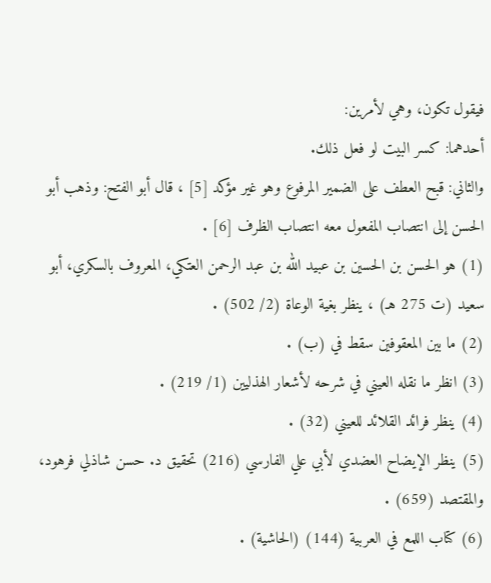فيقول تكون، وهي لأمرين:
أحدهما: كسر البيت لو فعل ذلك.
والثاني: قبح العطف على الضمير المرفوع وهو غير مؤكد [5] ، قال أبو الفتح: وذهب أبو الحسن إلى انتصاب المفعول معه انتصاب الظرف [6] .
(1) هو الحسن بن الحسين بن عبيد الله بن عبد الرحمن العتكي، المعروف بالسكري، أبو سعيد (ت 275 هـ) ، ينظر بغية الوعاة (2/ 502) .
(2) ما بين المعقوفين سقط في (ب) .
(3) انظر ما نقله العيني في شرحه لأشعار الهذليين (1/ 219) .
(4) ينظر فرائد القلائد للعيني (32) .
(5) ينظر الإيضاح العضدي لأبي علي الفارسي (216) تحقيق د. حسن شاذلي فرهود، والمقتصد (659) .
(6) كتاب اللمع في العربية (144) (الحاشية) .